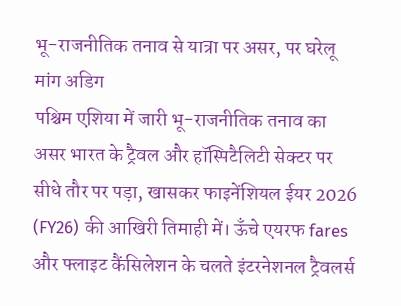भू-राजनीतिक तनाव से यात्रा पर असर, पर घरेलू मांग अडिग
पश्चिम एशिया में जारी भू-राजनीतिक तनाव का असर भारत के ट्रैवल और हॉस्पिटैलिटी सेक्टर पर सीधे तौर पर पड़ा, खासकर फाइनेंशियल ईयर 2026 (FY26) की आखिरी तिमाही में। ऊँचे एयरफ fares और फ्लाइट कैंसिलेशन के चलते इंटरनेशनल ट्रैवलर्स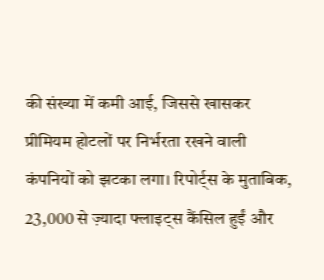की संख्या में कमी आई, जिससे खासकर प्रीमियम होटलों पर निर्भरता रखने वाली कंपनियों को झटका लगा। रिपोर्ट्स के मुताबिक, 23,000 से ज़्यादा फ्लाइट्स कैंसिल हुईं और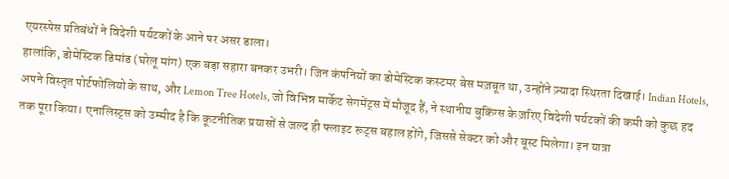एयरस्पेस प्रतिबंधों ने विदेशी पर्यटकों के आने पर असर डाला।
हालांकि, डोमेस्टिक डिमांड (घरेलू मांग) एक बड़ा सहारा बनकर उभरी। जिन कंपनियों का डोमेस्टिक कस्टमर बेस मज़बूत था, उन्होंने ज़्यादा स्थिरता दिखाई। Indian Hotels, अपने विस्तृत पोर्टफोलियो के साथ, और Lemon Tree Hotels, जो विभिन्न मार्केट सेगमेंट्स में मौजूद हैं, ने स्थानीय बुकिंग्स के ज़रिए विदेशी पर्यटकों की कमी को कुछ हद तक पूरा किया। एनालिस्ट्स को उम्मीद है कि कूटनीतिक प्रयासों से जल्द ही फ्लाइट रूट्स बहाल होंगे, जिससे सेक्टर को और बूस्ट मिलेगा। इन यात्रा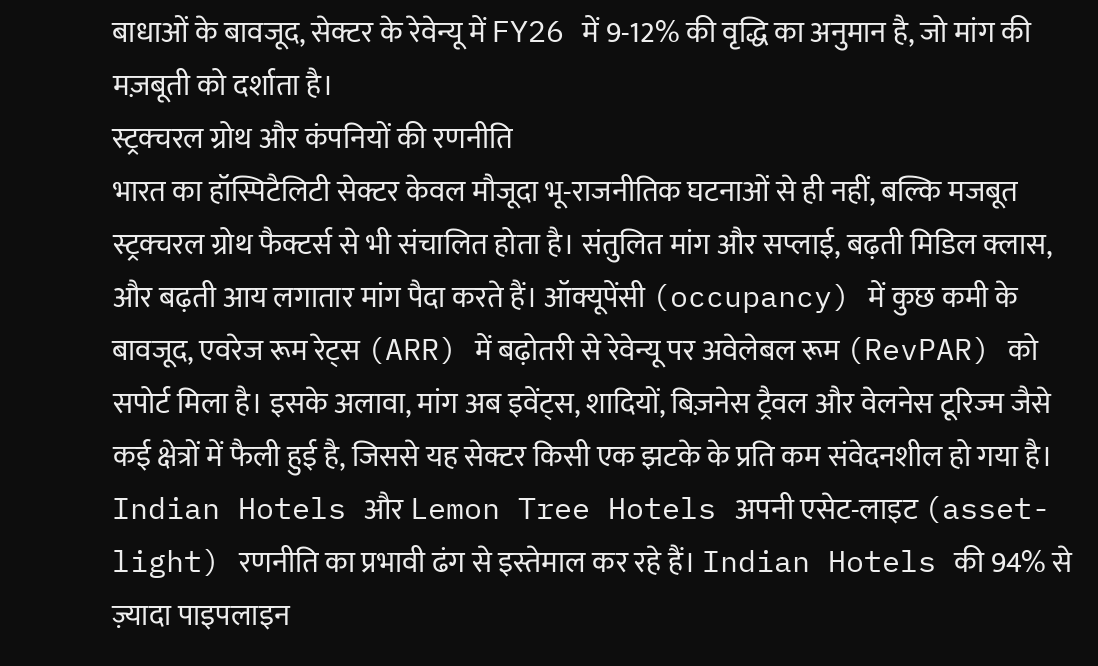बाधाओं के बावजूद, सेक्टर के रेवेन्यू में FY26 में 9-12% की वृद्धि का अनुमान है, जो मांग की मज़बूती को दर्शाता है।
स्ट्रक्चरल ग्रोथ और कंपनियों की रणनीति
भारत का हॉस्पिटैलिटी सेक्टर केवल मौजूदा भू-राजनीतिक घटनाओं से ही नहीं, बल्कि मजबूत स्ट्रक्चरल ग्रोथ फैक्टर्स से भी संचालित होता है। संतुलित मांग और सप्लाई, बढ़ती मिडिल क्लास, और बढ़ती आय लगातार मांग पैदा करते हैं। ऑक्यूपेंसी (occupancy) में कुछ कमी के बावजूद, एवरेज रूम रेट्स (ARR) में बढ़ोतरी से रेवेन्यू पर अवेलेबल रूम (RevPAR) को सपोर्ट मिला है। इसके अलावा, मांग अब इवेंट्स, शादियों, बिज़नेस ट्रैवल और वेलनेस टूरिज्म जैसे कई क्षेत्रों में फैली हुई है, जिससे यह सेक्टर किसी एक झटके के प्रति कम संवेदनशील हो गया है।
Indian Hotels और Lemon Tree Hotels अपनी एसेट-लाइट (asset-light) रणनीति का प्रभावी ढंग से इस्तेमाल कर रहे हैं। Indian Hotels की 94% से ज़्यादा पाइपलाइन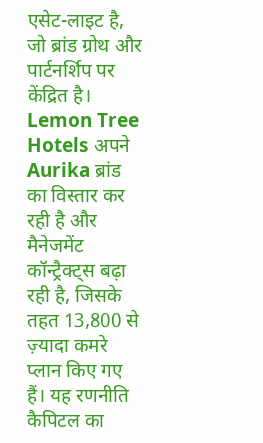एसेट-लाइट है, जो ब्रांड ग्रोथ और पार्टनर्शिप पर केंद्रित है। Lemon Tree Hotels अपने Aurika ब्रांड का विस्तार कर रही है और मैनेजमेंट कॉन्ट्रैक्ट्स बढ़ा रही है, जिसके तहत 13,800 से ज़्यादा कमरे प्लान किए गए हैं। यह रणनीति कैपिटल का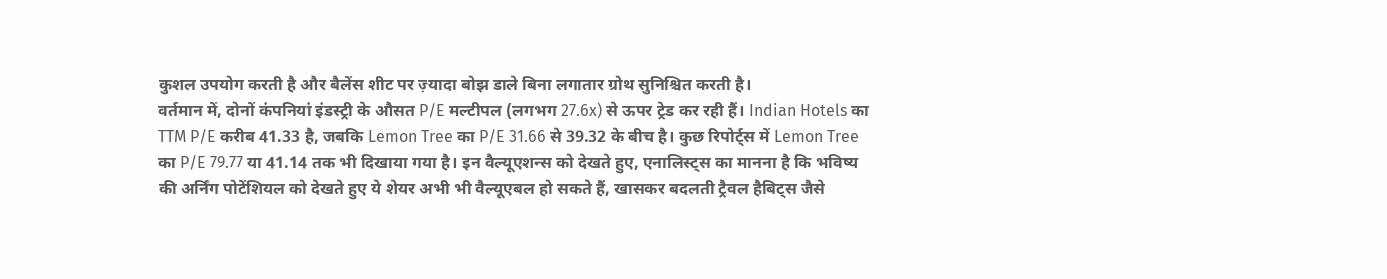कुशल उपयोग करती है और बैलेंस शीट पर ज़्यादा बोझ डाले बिना लगातार ग्रोथ सुनिश्चित करती है।
वर्तमान में, दोनों कंपनियां इंडस्ट्री के औसत P/E मल्टीपल (लगभग 27.6x) से ऊपर ट्रेड कर रही हैं। Indian Hotels का TTM P/E करीब 41.33 है, जबकि Lemon Tree का P/E 31.66 से 39.32 के बीच है। कुछ रिपोर्ट्स में Lemon Tree का P/E 79.77 या 41.14 तक भी दिखाया गया है। इन वैल्यूएशन्स को देखते हुए, एनालिस्ट्स का मानना है कि भविष्य की अर्निंग पोटेंशियल को देखते हुए ये शेयर अभी भी वैल्यूएबल हो सकते हैं, खासकर बदलती ट्रैवल हैबिट्स जैसे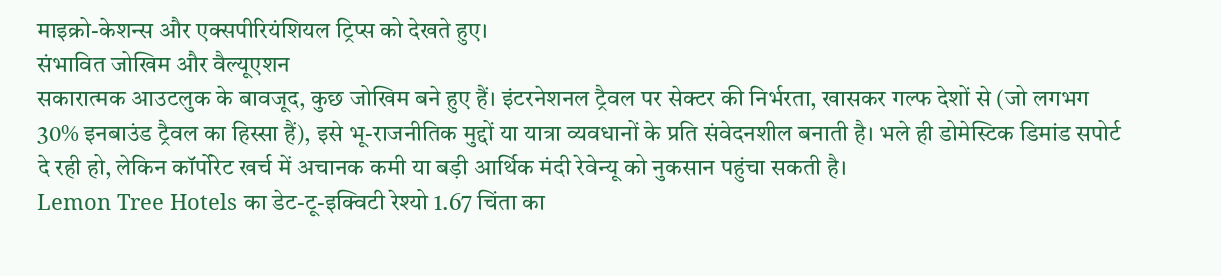माइक्रो-केशन्स और एक्सपीरियंशियल ट्रिप्स को देखते हुए।
संभावित जोखिम और वैल्यूएशन
सकारात्मक आउटलुक के बावजूद, कुछ जोखिम बने हुए हैं। इंटरनेशनल ट्रैवल पर सेक्टर की निर्भरता, खासकर गल्फ देशों से (जो लगभग 30% इनबाउंड ट्रैवल का हिस्सा हैं), इसे भू-राजनीतिक मुद्दों या यात्रा व्यवधानों के प्रति संवेदनशील बनाती है। भले ही डोमेस्टिक डिमांड सपोर्ट दे रही हो, लेकिन कॉर्पोरेट खर्च में अचानक कमी या बड़ी आर्थिक मंदी रेवेन्यू को नुकसान पहुंचा सकती है।
Lemon Tree Hotels का डेट-टू-इक्विटी रेश्यो 1.67 चिंता का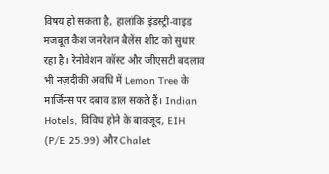विषय हो सकता है, हालांकि इंडस्ट्री-वाइड मजबूत कैश जनरेशन बैलेंस शीट को सुधार रहा है। रेनोवेशन कॉस्ट और जीएसटी बदलाव भी नज़दीकी अवधि में Lemon Tree के मार्जिन्स पर दबाव डाल सकते हैं। Indian Hotels, विविध होने के बावजूद, EIH (P/E 25.99) और Chalet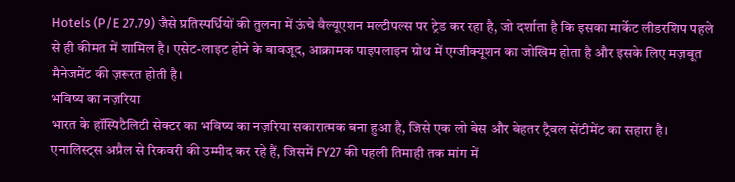Hotels (P/E 27.79) जैसे प्रतिस्पर्धियों की तुलना में ऊंचे वैल्यूएशन मल्टीपल्स पर ट्रेड कर रहा है, जो दर्शाता है कि इसका मार्केट लीडरशिप पहले से ही कीमत में शामिल है। एसेट-लाइट होने के बावजूद, आक्रामक पाइपलाइन ग्रोथ में एग्जीक्यूशन का जोखिम होता है और इसके लिए मज़बूत मैनेजमेंट की ज़रूरत होती है।
भविष्य का नज़रिया
भारत के हॉस्पिटैलिटी सेक्टर का भविष्य का नज़रिया सकारात्मक बना हुआ है, जिसे एक लो बेस और बेहतर ट्रैवल सेंटीमेंट का सहारा है। एनालिस्ट्स अप्रैल से रिकवरी की उम्मीद कर रहे हैं, जिसमें FY27 की पहली तिमाही तक मांग में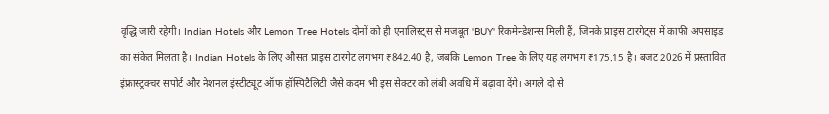वृद्धि जारी रहेगी। Indian Hotels और Lemon Tree Hotels दोनों को ही एनालिस्ट्स से मजबूत 'BUY' रिकमेन्डेशन्स मिली हैं, जिनके प्राइस टारगेट्स में काफी अपसाइड का संकेत मिलता है। Indian Hotels के लिए औसत प्राइस टारगेट लगभग ₹842.40 है, जबकि Lemon Tree के लिए यह लगभग ₹175.15 है। बजट 2026 में प्रस्तावित इंफ्रास्ट्रक्चर सपोर्ट और नेशनल इंस्टीट्यूट ऑफ हॉस्पिटैलिटी जैसे कदम भी इस सेक्टर को लंबी अवधि में बढ़ावा देंगे। अगले दो से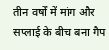तीन वर्षों में मांग और सप्लाई के बीच बना गैप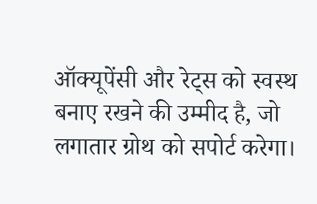ऑक्यूपेंसी और रेट्स को स्वस्थ बनाए रखने की उम्मीद है, जो लगातार ग्रोथ को सपोर्ट करेगा।